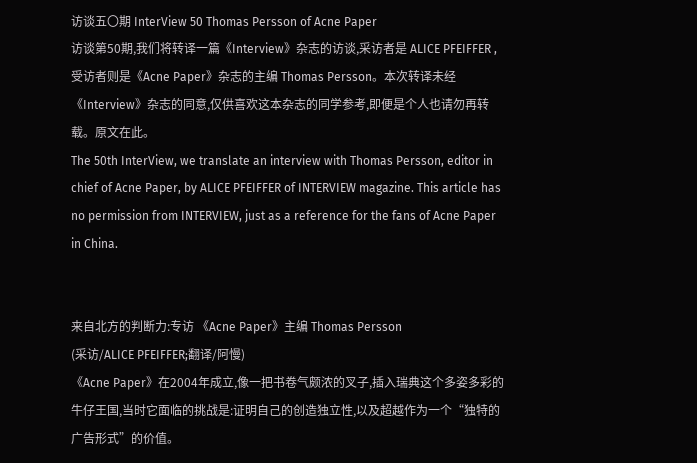访谈五〇期 InterView 50 Thomas Persson of Acne Paper
访谈第50期,我们将转译一篇《Interview》杂志的访谈,采访者是 ALICE PFEIFFER ,受访者则是《Acne Paper》杂志的主编 Thomas Persson。本次转译未经《Interview》杂志的同意,仅供喜欢这本杂志的同学参考,即便是个人也请勿再转载。原文在此。
The 50th InterView, we translate an interview with Thomas Persson, editor in chief of Acne Paper, by ALICE PFEIFFER of INTERVIEW magazine. This article has no permission from INTERVIEW, just as a reference for the fans of Acne Paper in China.


来自北方的判断力:专访 《Acne Paper》主编 Thomas Persson
(采访/ALICE PFEIFFER;翻译/阿慢)
《Acne Paper》在2004年成立,像一把书卷气颇浓的叉子,插入瑞典这个多姿多彩的牛仔王国,当时它面临的挑战是:证明自己的创造独立性,以及超越作为一个“独特的广告形式”的价值。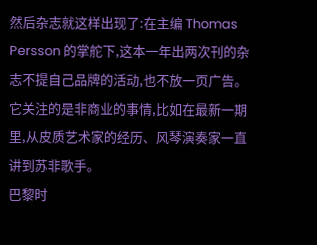然后杂志就这样出现了:在主编 Thomas Persson 的掌舵下,这本一年出两次刊的杂志不提自己品牌的活动,也不放一页广告。它关注的是非商业的事情,比如在最新一期里,从皮质艺术家的经历、风琴演奏家一直讲到苏非歌手。
巴黎时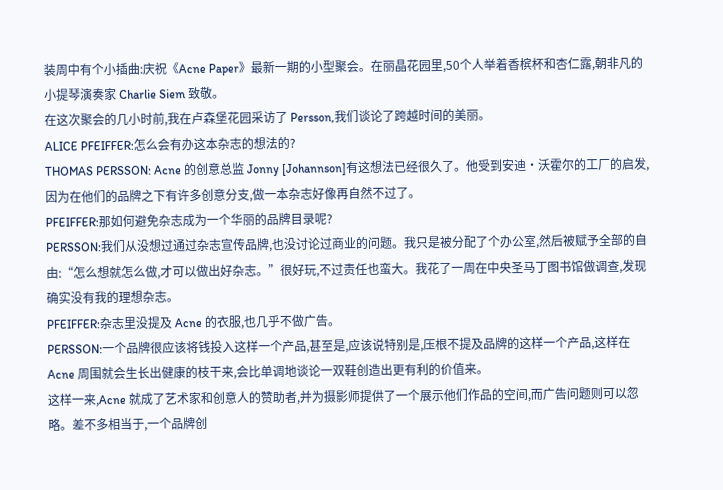装周中有个小插曲:庆祝《Acne Paper》最新一期的小型聚会。在丽晶花园里,50个人举着香槟杯和杏仁露,朝非凡的小提琴演奏家 Charlie Siem 致敬。
在这次聚会的几小时前,我在卢森堡花园采访了 Persson,我们谈论了跨越时间的美丽。
ALICE PFEIFFER:怎么会有办这本杂志的想法的?
THOMAS PERSSON: Acne 的创意总监 Jonny [Johannson]有这想法已经很久了。他受到安迪·沃霍尔的工厂的启发,因为在他们的品牌之下有许多创意分支,做一本杂志好像再自然不过了。
PFEIFFER:那如何避免杂志成为一个华丽的品牌目录呢?
PERSSON:我们从没想过通过杂志宣传品牌,也没讨论过商业的问题。我只是被分配了个办公室,然后被赋予全部的自由:“怎么想就怎么做,才可以做出好杂志。”很好玩,不过责任也蛮大。我花了一周在中央圣马丁图书馆做调查,发现确实没有我的理想杂志。
PFEIFFER:杂志里没提及 Acne 的衣服,也几乎不做广告。
PERSSON:一个品牌很应该将钱投入这样一个产品,甚至是,应该说特别是,压根不提及品牌的这样一个产品,这样在 Acne 周围就会生长出健康的枝干来,会比单调地谈论一双鞋创造出更有利的价值来。
这样一来,Acne 就成了艺术家和创意人的赞助者,并为摄影师提供了一个展示他们作品的空间,而广告问题则可以忽略。差不多相当于,一个品牌创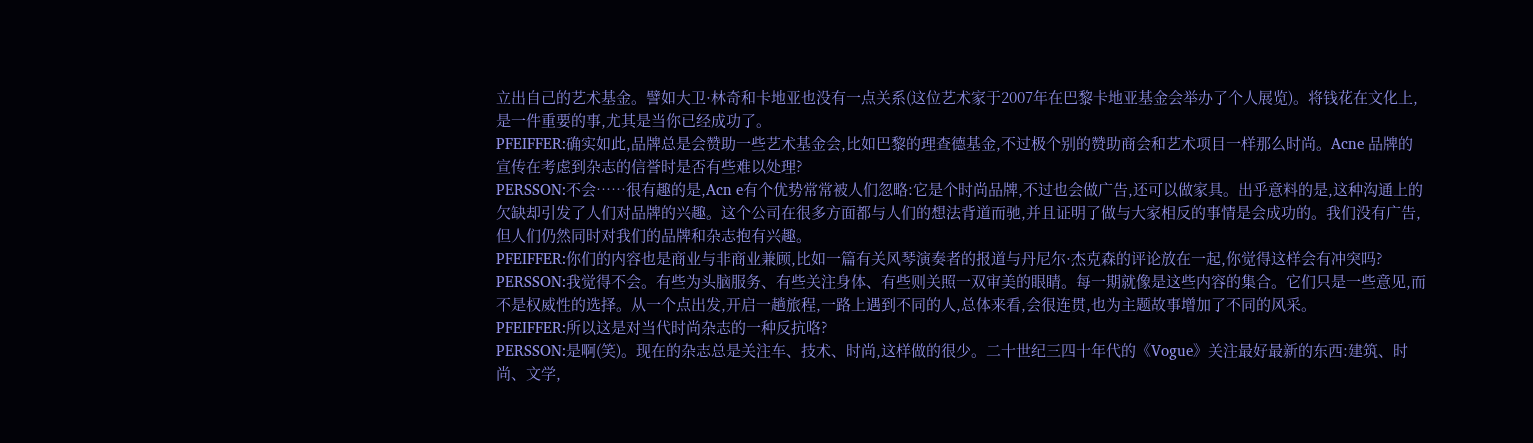立出自己的艺术基金。譬如大卫·林奇和卡地亚也没有一点关系(这位艺术家于2007年在巴黎卡地亚基金会举办了个人展览)。将钱花在文化上,是一件重要的事,尤其是当你已经成功了。
PFEIFFER:确实如此,品牌总是会赞助一些艺术基金会,比如巴黎的理查德基金,不过极个别的赞助商会和艺术项目一样那么时尚。Acne 品牌的宣传在考虑到杂志的信誉时是否有些难以处理?
PERSSON:不会……很有趣的是,Acn e有个优势常常被人们忽略:它是个时尚品牌,不过也会做广告,还可以做家具。出乎意料的是,这种沟通上的欠缺却引发了人们对品牌的兴趣。这个公司在很多方面都与人们的想法背道而驰,并且证明了做与大家相反的事情是会成功的。我们没有广告,但人们仍然同时对我们的品牌和杂志抱有兴趣。
PFEIFFER:你们的内容也是商业与非商业兼顾,比如一篇有关风琴演奏者的报道与丹尼尔·杰克森的评论放在一起,你觉得这样会有冲突吗?
PERSSON:我觉得不会。有些为头脑服务、有些关注身体、有些则关照一双审美的眼睛。每一期就像是这些内容的集合。它们只是一些意见,而不是权威性的选择。从一个点出发,开启一趟旅程,一路上遇到不同的人,总体来看,会很连贯,也为主题故事增加了不同的风采。
PFEIFFER:所以这是对当代时尚杂志的一种反抗咯?
PERSSON:是啊(笑)。现在的杂志总是关注车、技术、时尚,这样做的很少。二十世纪三四十年代的《Vogue》关注最好最新的东西:建筑、时尚、文学,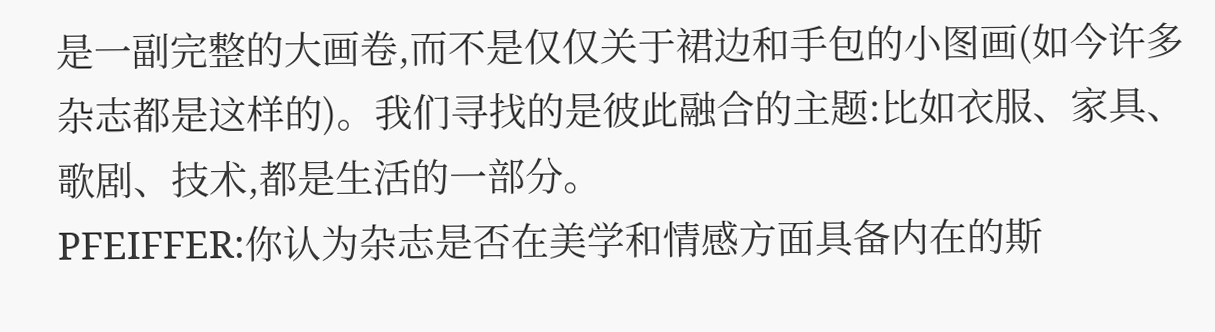是一副完整的大画卷,而不是仅仅关于裙边和手包的小图画(如今许多杂志都是这样的)。我们寻找的是彼此融合的主题:比如衣服、家具、歌剧、技术,都是生活的一部分。
PFEIFFER:你认为杂志是否在美学和情感方面具备内在的斯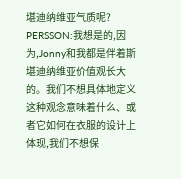堪迪纳维亚气质呢?
PERSSON:我想是的,因为,Jonny和我都是伴着斯堪迪纳维亚价值观长大的。我们不想具体地定义这种观念意味着什么、或者它如何在衣服的设计上体现,我们不想保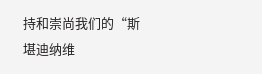持和崇尚我们的“斯堪迪纳维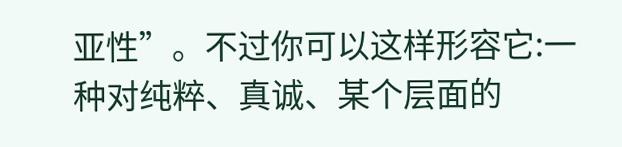亚性”。不过你可以这样形容它:一种对纯粹、真诚、某个层面的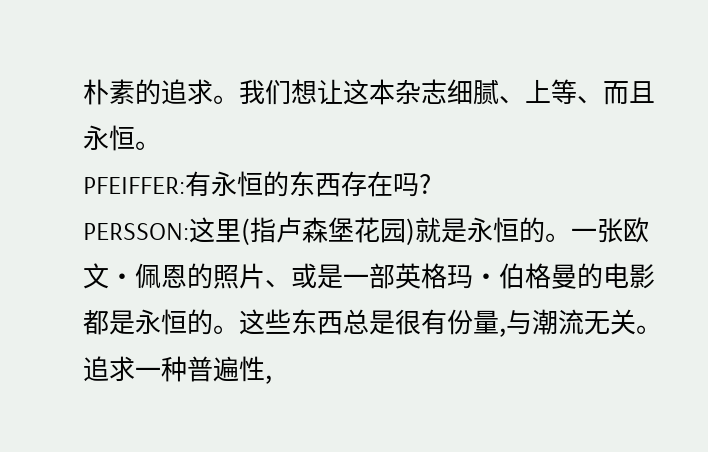朴素的追求。我们想让这本杂志细腻、上等、而且永恒。
PFEIFFER:有永恒的东西存在吗?
PERSSON:这里(指卢森堡花园)就是永恒的。一张欧文·佩恩的照片、或是一部英格玛·伯格曼的电影都是永恒的。这些东西总是很有份量,与潮流无关。追求一种普遍性,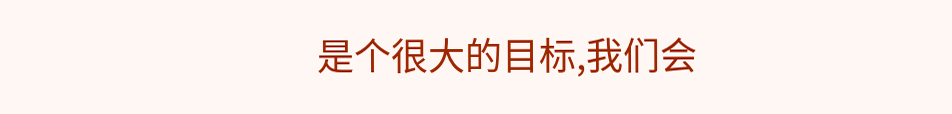是个很大的目标,我们会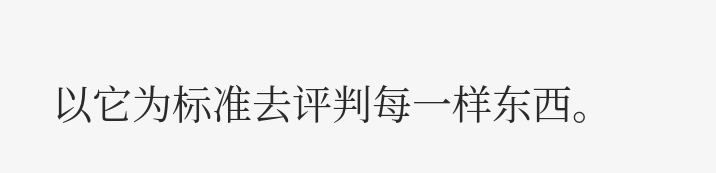以它为标准去评判每一样东西。